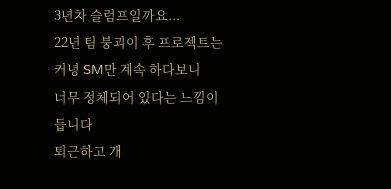3년차 슬럼프일까요...
22년 팀 붕괴이 후 프로젝트는 커녕 SM만 계속 하다보니
너무 정체되어 있다는 느낌이 듭니다
퇴근하고 개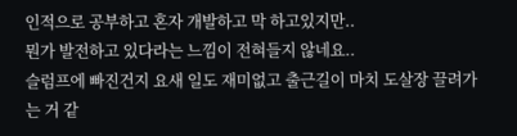인적으로 공부하고 혼자 개발하고 막 하고있지만..
뭔가 발전하고 있다라는 느낌이 전혀들지 않네요..
슬럼프에 빠진건지 요새 일도 재미없고 출근길이 마치 도살장 끌려가는 거 같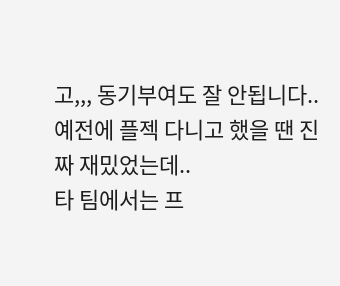고,,, 동기부여도 잘 안됩니다..
예전에 플젝 다니고 했을 땐 진짜 재밌었는데..
타 팀에서는 프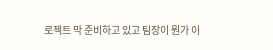로젝트 막 준비하고 있고 팀장이 뭔가 이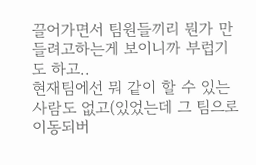끌어가면서 팀원들끼리 뭔가 만들려고하는게 보이니까 부럽기도 하고..
현재팀에선 뭐 같이 할 수 있는 사람도 없고(있었는데 그 팀으로 이동되버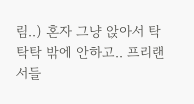림..) 혼자 그냥 앉아서 탁탁탁 밖에 안하고.. 프리랜서들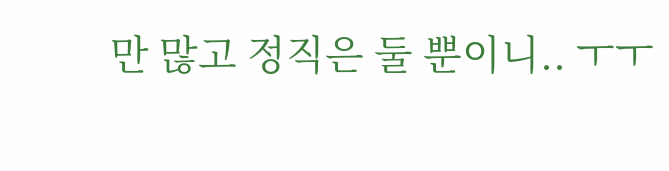만 많고 정직은 둘 뿐이니.. ㅜㅜ